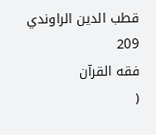قطب الدين الراوندي
209
فقه القرآن
(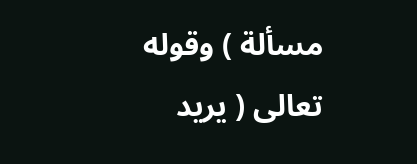مسألة ) وقوله تعالى ( يريد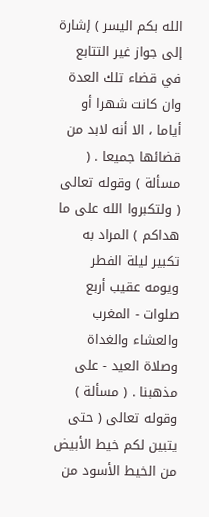الله بكم اليسر ) إشارة إلى جواز غير التتابع في قضاء تلك العدة وان كانت شهرا أو أياما ، الا أنه لابد من قضائها جميعا . ( مسألة ) وقوله تعالى ( ولتكبروا الله على ما هداكم ) المراد به تكبير ليلة الفطر ويومه عقيب أربع صلوات - المغرب والعشاء والغداة وصلاة العيد - على مذهبنا . ( مسألة ) وقوله تعالى ( حتى يتبين لكم خيط الأبيض من الخيط الأسود من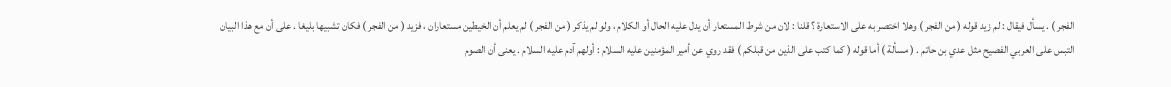الفجر ) . يسأل فيقال : لم زيد قوله ( من الفجر ) وهلا اختصر به على الاستعارة ؟ قلنا : لان من شرط المستعار أن يدل عليه الحال أو الكلام ، ولو لم يذكر ( من الفجر ) لم يعلم أن الخيطين مستعاران ، فزيد ( من الفجر ) فكان تشبيها بليغا . على أن مع هذا البيان التبس على العربي الفصيح مثل عدي بن حاتم . ( مسألة ) أما قوله ( كما كتب على الذين من قبلكم ) فقد روي عن أمير المؤمنين عليه السلام : أولهم آدم عليه السلام . يعنى أن الصوم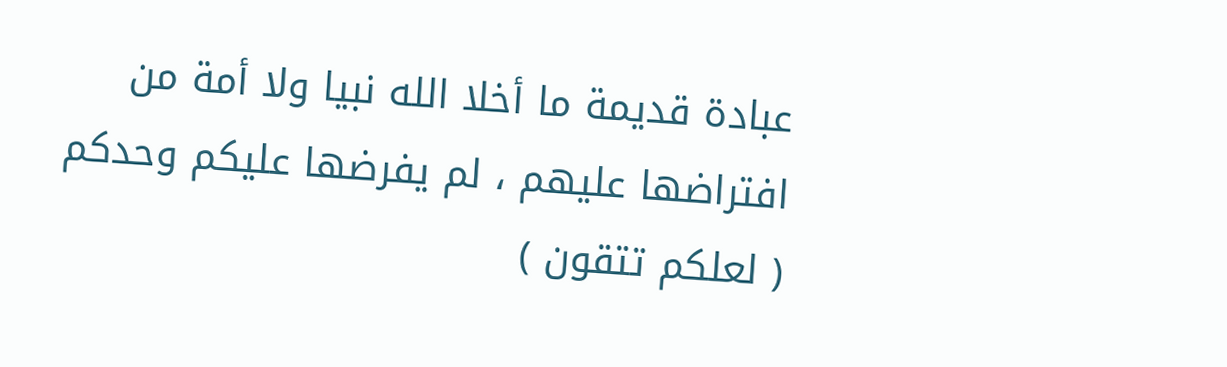عبادة قديمة ما أخلا الله نبيا ولا أمة من افتراضها عليهم ، لم يفرضها عليكم وحدكم ( لعلكم تتقون )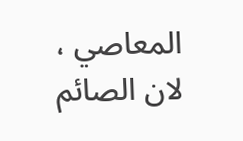المعاصي ، لان الصائم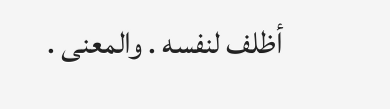أظلف لنفسه . والمعنى .